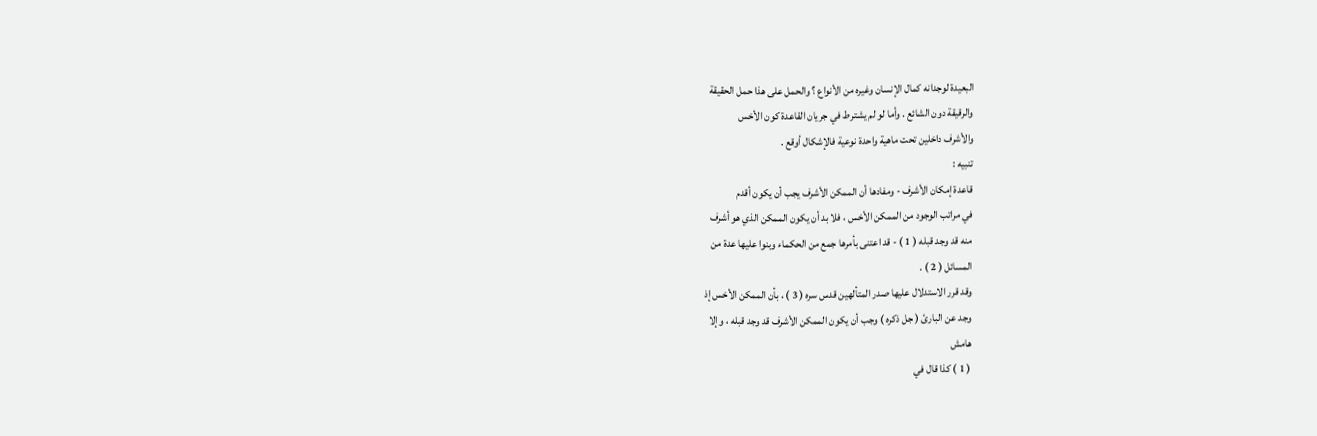البعيدة لوجدانه كمال الإنسان وغيره من الأنواع ؟ والحمل على هذا حمل الحقيقة
والرقيقة دون الشائع . وأما لو لم يشترط في جريان القاعدة كون الأخس
والأشرف داخلين تحت ماهية واحدة نوعية فالإشكال أوقع .
تنبيه :
قاعدة إمكان الأشرف - ومفادها أن الممكن الأشرف يجب أن يكون أقدم
في مراتب الوجود من الممكن الأخس ، فلا بد أن يكون الممكن الذي هو أشرف
منه قد وجد قبله ( 1 ) - قد اعتنى بأمرها جمع من الحكماء وبنوا عليها عدة من
المسائل ( 2 ) .
وقد قرر الاستدلال عليها صدر المتألهين قدس سره ( 3 ) ، بأن الممكن الأخس إذ
وجد عن البارئ ( جل ذكره ) وجب أن يكون الممكن الأشرف قد وجد قبله ، وإلا
هامش
( 1 ) كذا قال في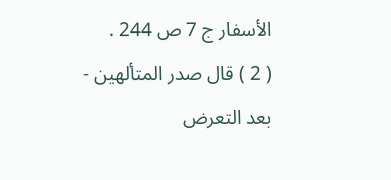الأسفار ج 7 ص 244 .
( 2 ) قال صدر المتألهين - بعد التعرض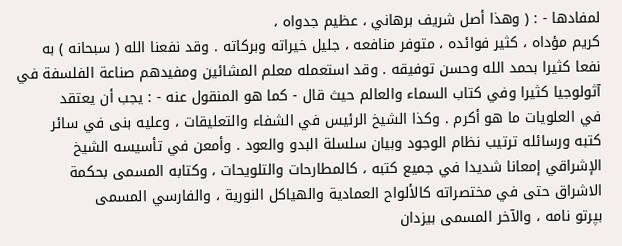لمفادها - : ( وهذا أصل شريف برهاني ، عظيم جدواه ،
كريم مؤداه ، كثير فوائده ، متوفر منافعه ، جليل خيراته وبركاته . وقد نفعنا الله ( سبحانه ) به
نفعا كثيرا بحمد الله وحسن توفيقه . وقد استعمله معلم المشائين ومفيدهم صناعة الفلسفة في
آثولوجيا كثيرا وفي كتاب السماء والعالم حيث قال - كما هو المنقول عنه - : يجب أن يعتقد
في العلويات ما هو أكرم . وكذا الشيخ الرئيس في الشفاء والتعليقات ، وعليه بنى في سائر
كتبه ورسائله ترتيب نظام الوجود وبيان سلسلة البدو والعود . وأمعن في تأسيسه الشيخ
الإشراقي إمعانا شديدا في جميع كتبه ، كالمطارحات والتلويحات ، وكتابه المسمى بحكمة
الاشراق حتى في مختصراته كالألواح العمادية والهياكل النورية ، والفارسي المسمى
بپرتو نامه ، والآخر المسمى بيزدان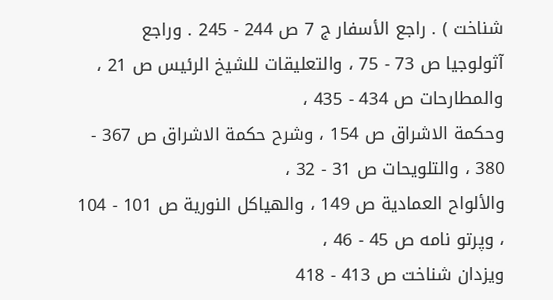شناخت ) . راجع الأسفار ج 7 ص 244 - 245 . وراجع
آثولوجيا ص 73 - 75 ، والتعليقات للشيخ الرئيس ص 21 ، والمطارحات ص 434 - 435 ،
وحكمة الاشراق ص 154 ، وشرح حكمة الاشراق ص 367 - 380 ، والتلويحات ص 31 - 32 ،
والألواح العمادية ص 149 ، والهياكل النورية ص 101 - 104 ، وپرتو نامه ص 45 - 46 ،
ويزدان شناخت ص 413 - 418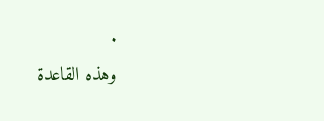.
وهذه القاعدة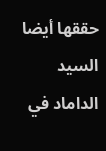حققها أيضا السيد الداماد في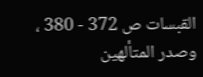القبسات ص 372 - 380 ، وصدر المتألهين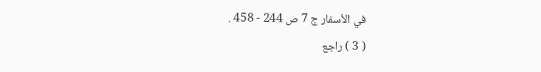في الأسفار ج 7 ص 244 - 458 .
( 3 ) راجع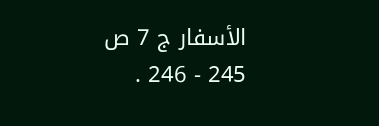الأسفار ج 7 ص 245 - 246 .